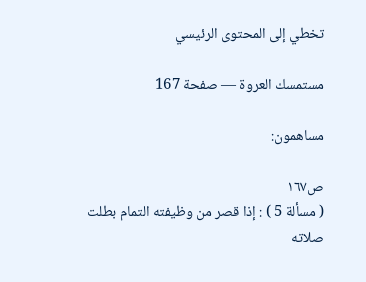تخطي إلى المحتوى الرئيسي

مستمسك العروة — صفحة 167

مساهمون:

ص١٦٧
( مسألة 5 ) : إذا قصر من وظيفته التمام بطلت صلاته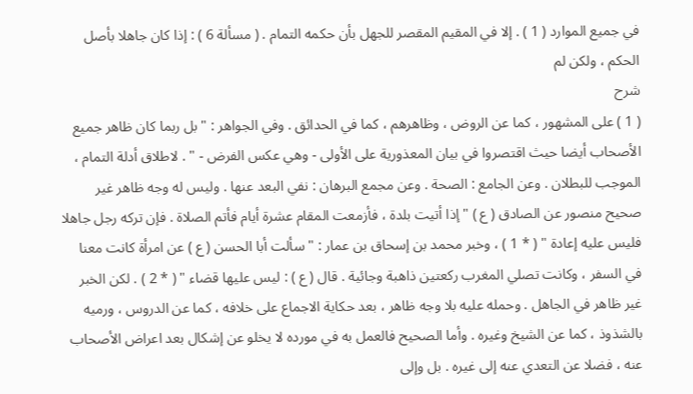في جميع الموارد ( 1 ) . إلا في المقيم المقصر للجهل بأن حكمه التمام . ( مسألة 6 ) : إذا كان جاهلا بأصل الحكم ، ولكن لم
شرح
( 1 ) على المشهور ، كما عن الروض ، وظاهرهم ، كما في الحدائق . وفي الجواهر : " بل ربما كان ظاهر جميع الأصحاب أيضا حيث اقتصروا في بيان المعذورية على الأولى - وهي عكس الفرض - " . لاطلاق أدلة التمام ، الموجب للبطلان . وعن الجامع : الصحة . وعن مجمع البرهان : نفي البعد عنها . وليس له وجه ظاهر غير صحيح منصور عن الصادق ( ع ) " إذا أتيت بلدة ، فأزمعت المقام عشرة أيام فأتم الصلاة . فإن تركه رجل جاهلا فليس عليه إعادة " ( * 1 ) ، وخبر محمد بن إسحاق بن عمار : " سألت أبا الحسن ( ع ) عن امرأة كانت معنا في السفر ، وكانت تصلي المغرب ركعتين ذاهبة وجائية . قال ( ع ) : ليس عليها قضاء " ( * 2 ) . لكن الخبر غير ظاهر في الجاهل . وحمله عليه بلا وجه ظاهر ، بعد حكاية الاجماع على خلافه ، كما عن الدروس ، ورميه بالشذوذ ، كما عن الشيخ وغيره . وأما الصحيح فالعمل به في مورده لا يخلو عن إشكال بعد اعراض الأصحاب عنه ، فضلا عن التعدي عنه إلى غيره . بل وإلى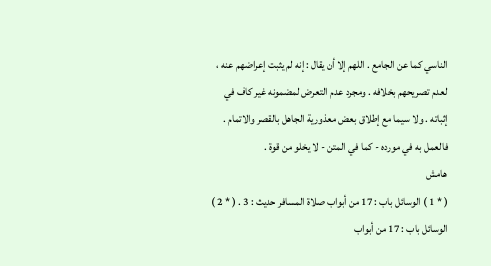الناسي كما عن الجامع . اللهم إلا أن يقال : إنه لم يثبت إعراضهم عنه ، لعدم تصريحهم بخلافه . ومجرد عدم التعرض لمضمونه غير كاف في إثباته . ولا سيما مع إطلاق بعض معذورية الجاهل بالقصر والاتمام . فالعمل به في مورده - كما في المتن - لا يخلو من قوة .
هامش
( * 1 ) الوسائل باب : 17 من أبواب صلاة المسافر حديث : 3 . ( * 2 ) الوسائل باب : 17 من أبواب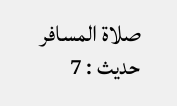صلاة المسافر حديث : 7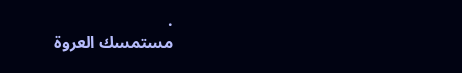.
مستمسك العروة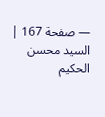— صفحة 167 | السيد محسن الحكيم